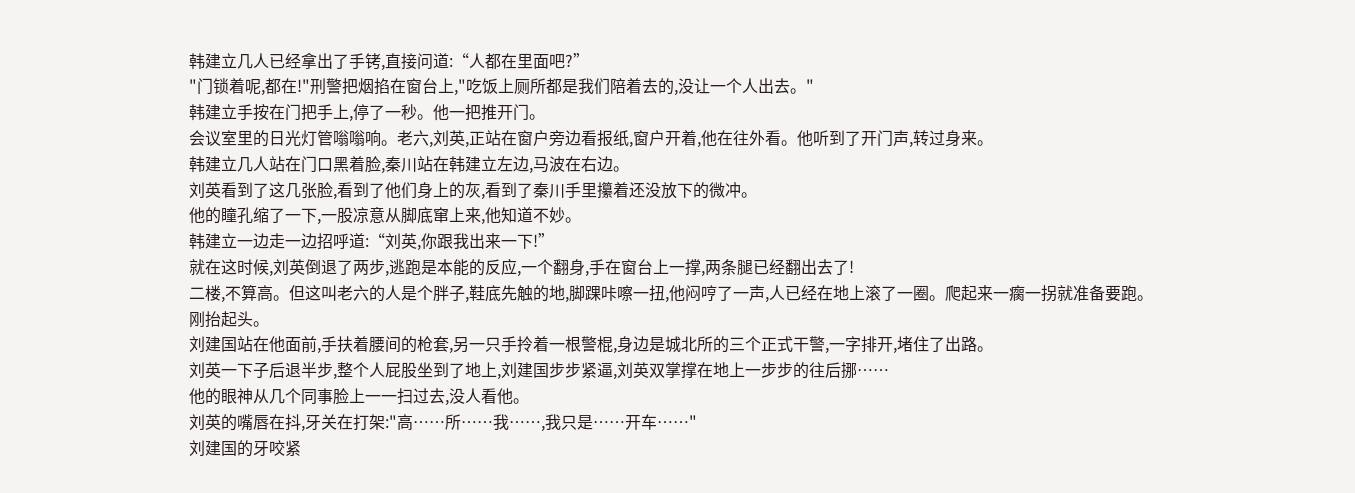韩建立几人已经拿出了手铐,直接问道:“人都在里面吧?”
"门锁着呢,都在!"刑警把烟掐在窗台上,"吃饭上厕所都是我们陪着去的,没让一个人出去。"
韩建立手按在门把手上,停了一秒。他一把推开门。
会议室里的日光灯管嗡嗡响。老六,刘英,正站在窗户旁边看报纸,窗户开着,他在往外看。他听到了开门声,转过身来。
韩建立几人站在门口黑着脸,秦川站在韩建立左边,马波在右边。
刘英看到了这几张脸,看到了他们身上的灰,看到了秦川手里攥着还没放下的微冲。
他的瞳孔缩了一下,一股凉意从脚底窜上来,他知道不妙。
韩建立一边走一边招呼道:“刘英,你跟我出来一下!”
就在这时候,刘英倒退了两步,逃跑是本能的反应,一个翻身,手在窗台上一撑,两条腿已经翻出去了!
二楼,不算高。但这叫老六的人是个胖子,鞋底先触的地,脚踝咔嚓一扭,他闷哼了一声,人已经在地上滚了一圈。爬起来一瘸一拐就准备要跑。
刚抬起头。
刘建国站在他面前,手扶着腰间的枪套,另一只手拎着一根警棍,身边是城北所的三个正式干警,一字排开,堵住了出路。
刘英一下子后退半步,整个人屁股坐到了地上,刘建国步步紧逼,刘英双掌撑在地上一步步的往后挪……
他的眼神从几个同事脸上一一扫过去,没人看他。
刘英的嘴唇在抖,牙关在打架:"高……所……我……,我只是……开车……"
刘建国的牙咬紧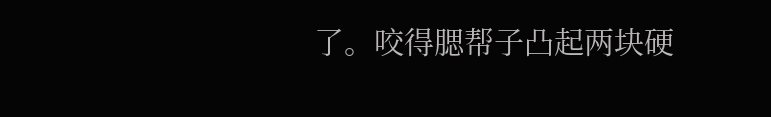了。咬得腮帮子凸起两块硬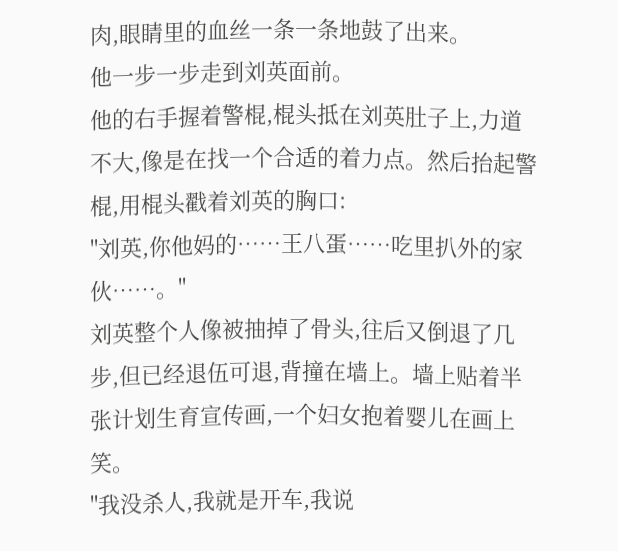肉,眼睛里的血丝一条一条地鼓了出来。
他一步一步走到刘英面前。
他的右手握着警棍,棍头抵在刘英肚子上,力道不大,像是在找一个合适的着力点。然后抬起警棍,用棍头戳着刘英的胸口:
"刘英,你他妈的……王八蛋……吃里扒外的家伙……。"
刘英整个人像被抽掉了骨头,往后又倒退了几步,但已经退伍可退,背撞在墙上。墙上贴着半张计划生育宣传画,一个妇女抱着婴儿在画上笑。
"我没杀人,我就是开车,我说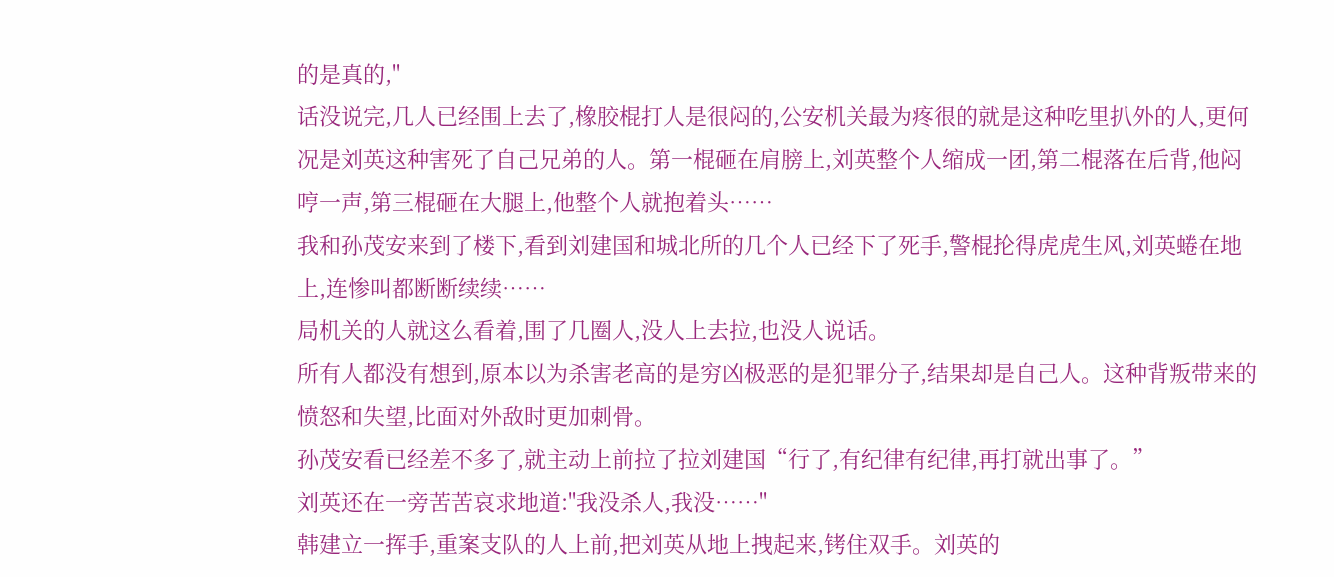的是真的,"
话没说完,几人已经围上去了,橡胶棍打人是很闷的,公安机关最为疼很的就是这种吃里扒外的人,更何况是刘英这种害死了自己兄弟的人。第一棍砸在肩膀上,刘英整个人缩成一团,第二棍落在后背,他闷哼一声,第三棍砸在大腿上,他整个人就抱着头……
我和孙茂安来到了楼下,看到刘建国和城北所的几个人已经下了死手,警棍抡得虎虎生风,刘英蜷在地上,连惨叫都断断续续……
局机关的人就这么看着,围了几圈人,没人上去拉,也没人说话。
所有人都没有想到,原本以为杀害老高的是穷凶极恶的是犯罪分子,结果却是自己人。这种背叛带来的愤怒和失望,比面对外敌时更加刺骨。
孙茂安看已经差不多了,就主动上前拉了拉刘建国“行了,有纪律有纪律,再打就出事了。”
刘英还在一旁苦苦哀求地道:"我没杀人,我没……"
韩建立一挥手,重案支队的人上前,把刘英从地上拽起来,铐住双手。刘英的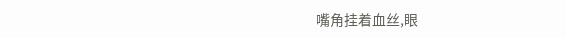嘴角挂着血丝,眼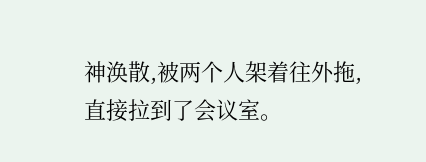神涣散,被两个人架着往外拖,直接拉到了会议室。